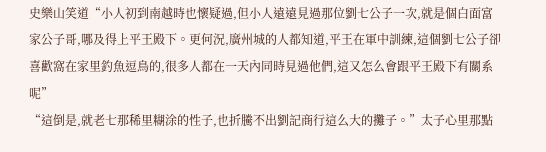史樂山笑道“小人初到南越時也懷疑過,但小人遠遠見過那位劉七公子一次,就是個白面富家公子哥,哪及得上平王殿下。更何況,廣州城的人都知道,平王在軍中訓練,這個劉七公子卻喜歡窩在家里釣魚逗鳥的,很多人都在一天內同時見過他們,這又怎么會跟平王殿下有關系呢”
“這倒是,就老七那稀里糊涂的性子,也折騰不出劉記商行這么大的攤子。”太子心里那點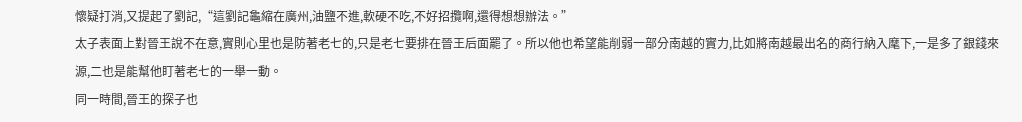懷疑打消,又提起了劉記,“這劉記龜縮在廣州,油鹽不進,軟硬不吃,不好招攬啊,還得想想辦法。”
太子表面上對晉王說不在意,實則心里也是防著老七的,只是老七要排在晉王后面罷了。所以他也希望能削弱一部分南越的實力,比如將南越最出名的商行納入麾下,一是多了銀錢來源,二也是能幫他盯著老七的一舉一動。
同一時間,晉王的探子也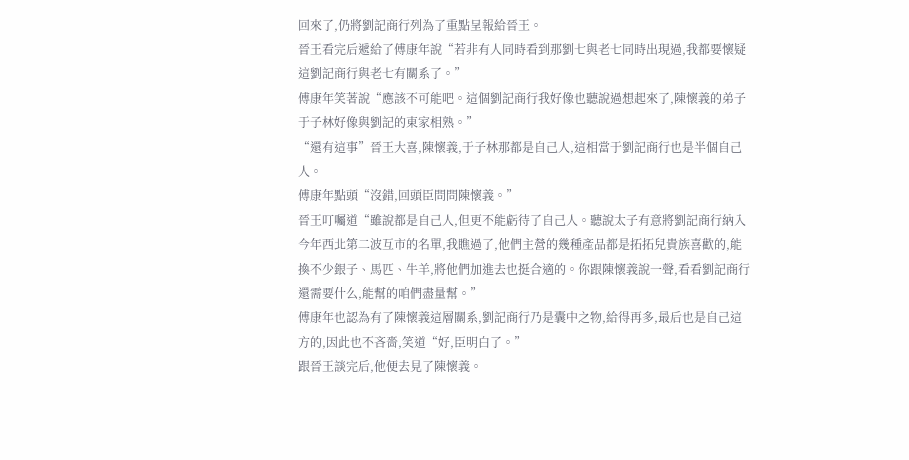回來了,仍將劉記商行列為了重點呈報給晉王。
晉王看完后遞給了傅康年說“若非有人同時看到那劉七與老七同時出現過,我都要懷疑這劉記商行與老七有關系了。”
傅康年笑著說“應該不可能吧。這個劉記商行我好像也聽說過想起來了,陳懷義的弟子于子林好像與劉記的東家相熟。”
“還有這事”晉王大喜,陳懷義,于子林那都是自己人,這相當于劉記商行也是半個自己人。
傅康年點頭“沒錯,回頭臣問問陳懷義。”
晉王叮囑道“雖說都是自己人,但更不能虧待了自己人。聽說太子有意將劉記商行納入今年西北第二波互市的名單,我瞧過了,他們主營的幾種產品都是拓拓兒貴族喜歡的,能換不少銀子、馬匹、牛羊,將他們加進去也挺合適的。你跟陳懷義說一聲,看看劉記商行還需要什么,能幫的咱們盡量幫。”
傅康年也認為有了陳懷義這層關系,劉記商行乃是囊中之物,給得再多,最后也是自己這方的,因此也不吝嗇,笑道“好,臣明白了。”
跟晉王談完后,他便去見了陳懷義。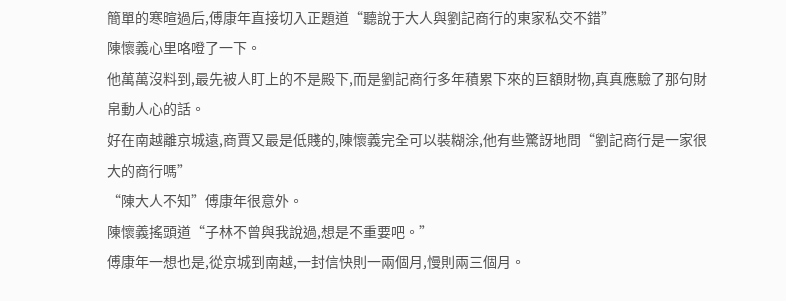簡單的寒暄過后,傅康年直接切入正題道“聽說于大人與劉記商行的東家私交不錯”
陳懷義心里咯噔了一下。
他萬萬沒料到,最先被人盯上的不是殿下,而是劉記商行多年積累下來的巨額財物,真真應驗了那句財帛動人心的話。
好在南越離京城遠,商賈又最是低賤的,陳懷義完全可以裝糊涂,他有些驚訝地問“劉記商行是一家很大的商行嗎”
“陳大人不知”傅康年很意外。
陳懷義搖頭道“子林不曾與我說過,想是不重要吧。”
傅康年一想也是,從京城到南越,一封信快則一兩個月,慢則兩三個月。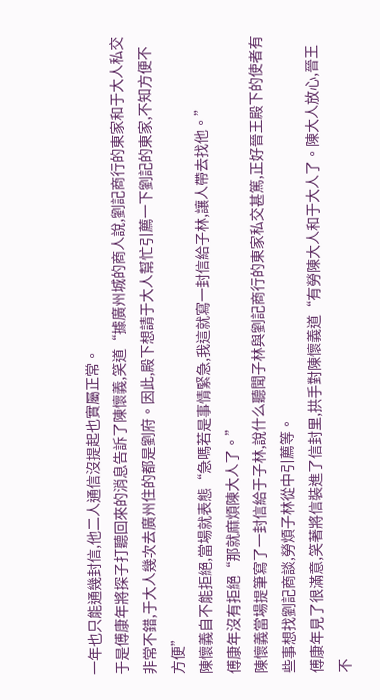一年也只能通幾封信,他二人通信沒提起也實屬正常。
于是傅康年將探子打聽回來的消息告訴了陳懷義,笑道“據廣州城的商人說,劉記商行的東家和于大人私交非常不錯,于大人幾次去廣州住的都是劉府。因此,殿下想請于大人幫忙引薦一下劉記的東家,不知方便不方便”
陳懷義自不能拒絕,當場就表態“急嗎若是事情緊急,我這就寫一封信給子林,讓人帶去找他。”
傅康年沒有拒絕“那就麻煩陳大人了。”
陳懷義當場提筆寫了一封信給于子林,說什么聽聞子林與劉記商行的東家私交甚篤,正好晉王殿下的使者有些事想找劉記商談,勞煩子林從中引薦等。
傅康年見了很滿意,笑著將信裝進了信封里,拱手對陳懷義道“有勞陳大人和于大人了。陳大人放心,晉王不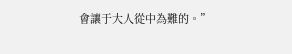會讓于大人從中為難的。”